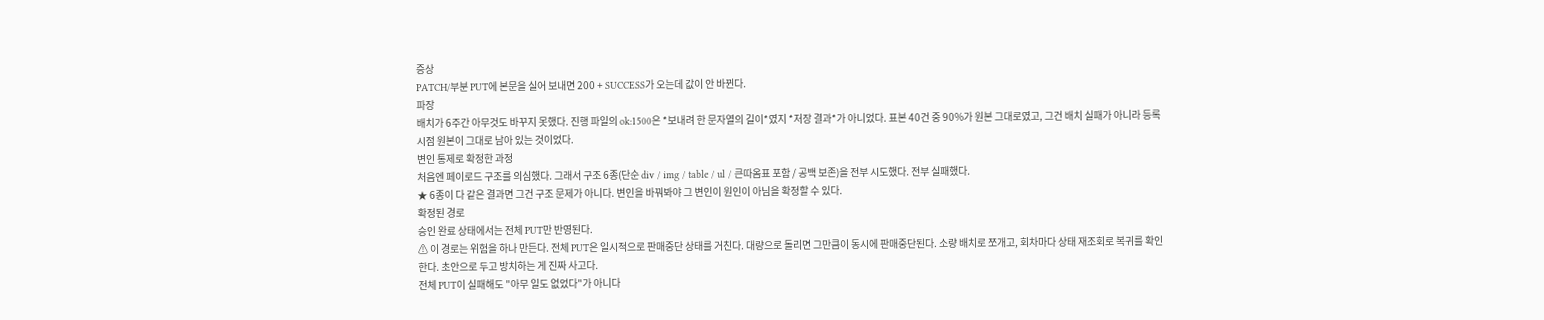증상
PATCH/부분 PUT에 본문을 실어 보내면 200 + SUCCESS가 오는데 값이 안 바뀐다.
파장
배치가 6주간 아무것도 바꾸지 못했다. 진행 파일의 ok:1500은 *보내려 한 문자열의 길이*였지 *저장 결과*가 아니었다. 표본 40건 중 90%가 원본 그대로였고, 그건 배치 실패가 아니라 등록 시점 원본이 그대로 남아 있는 것이었다.
변인 통제로 확정한 과정
처음엔 페이로드 구조를 의심했다. 그래서 구조 6종(단순 div / img / table / ul / 큰따옴표 포함 / 공백 보존)을 전부 시도했다. 전부 실패했다.
★ 6종이 다 같은 결과면 그건 구조 문제가 아니다. 변인을 바꿔봐야 그 변인이 원인이 아님을 확정할 수 있다.
확정된 경로
승인 완료 상태에서는 전체 PUT만 반영된다.
⚠ 이 경로는 위험을 하나 만든다. 전체 PUT은 일시적으로 판매중단 상태를 거친다. 대량으로 돌리면 그만큼이 동시에 판매중단된다. 소량 배치로 쪼개고, 회차마다 상태 재조회로 복귀를 확인한다. 초안으로 두고 방치하는 게 진짜 사고다.
전체 PUT이 실패해도 "아무 일도 없었다"가 아니다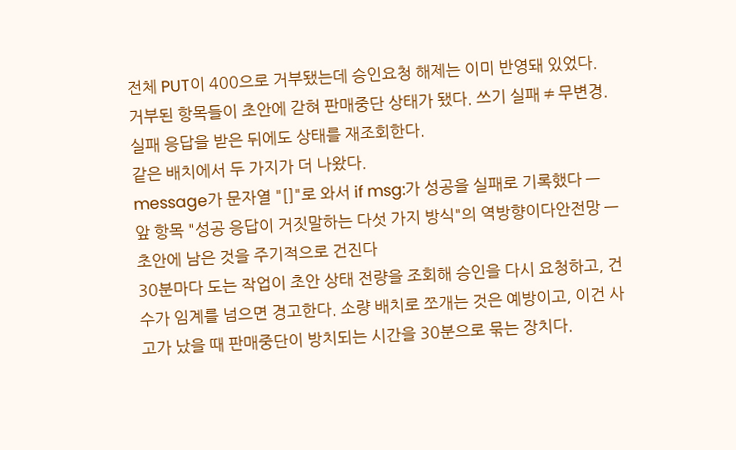전체 PUT이 400으로 거부됐는데 승인요청 해제는 이미 반영돼 있었다. 거부된 항목들이 초안에 갇혀 판매중단 상태가 됐다. 쓰기 실패 ≠ 무변경. 실패 응답을 받은 뒤에도 상태를 재조회한다.
같은 배치에서 두 가지가 더 나왔다.
message가 문자열 "[]"로 와서 if msg:가 성공을 실패로 기록했다 — 앞 항목 "성공 응답이 거짓말하는 다섯 가지 방식"의 역방향이다안전망 — 초안에 남은 것을 주기적으로 건진다
30분마다 도는 작업이 초안 상태 전량을 조회해 승인을 다시 요청하고, 건수가 임계를 넘으면 경고한다. 소량 배치로 쪼개는 것은 예방이고, 이건 사고가 났을 때 판매중단이 방치되는 시간을 30분으로 묶는 장치다.